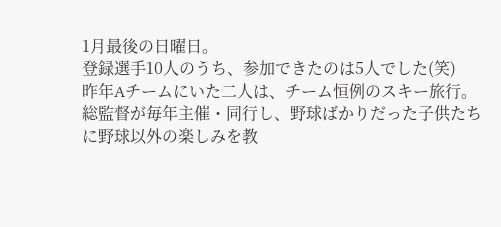1月最後の日曜日。
登録選手10人のうち、参加できたのは5人でした(笑)
昨年Aチームにいた二人は、チーム恒例のスキー旅行。
総監督が毎年主催・同行し、野球ばかりだった子供たちに野球以外の楽しみを教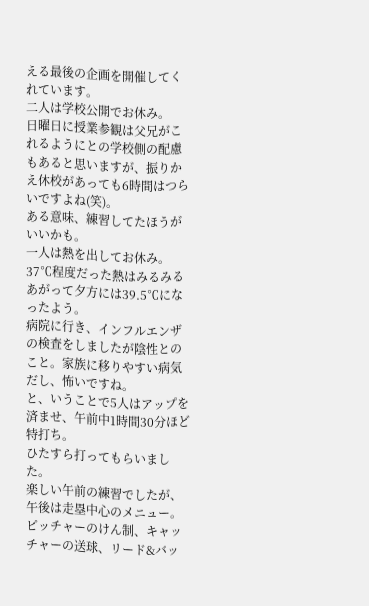える最後の企画を開催してくれています。
二人は学校公開でお休み。
日曜日に授業参観は父兄がこれるようにとの学校側の配慮もあると思いますが、振りかえ休校があっても6時間はつらいですよね(笑)。
ある意味、練習してたほうがいいかも。
一人は熱を出してお休み。
37℃程度だった熱はみるみるあがって夕方には39.5℃になったよう。
病院に行き、インフルエンザの検査をしましたが陰性とのこと。家族に移りやすい病気だし、怖いですね。
と、いうことで5人はアップを済ませ、午前中1時間30分ほど特打ち。
ひたすら打ってもらいました。
楽しい午前の練習でしたが、午後は走塁中心のメニュー。
ピッチャーのけん制、キャッチャーの送球、リード&バッ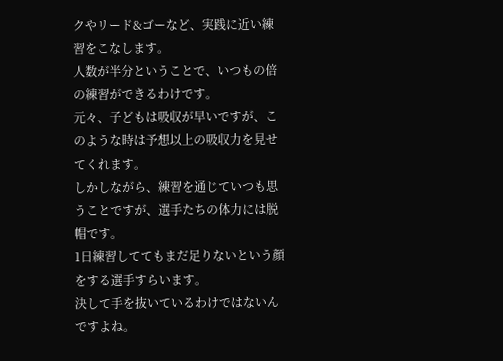クやリード&ゴーなど、実践に近い練習をこなします。
人数が半分ということで、いつもの倍の練習ができるわけです。
元々、子どもは吸収が早いですが、このような時は予想以上の吸収力を見せてくれます。
しかしながら、練習を通じていつも思うことですが、選手たちの体力には脱帽です。
1日練習しててもまだ足りないという顔をする選手すらいます。
決して手を抜いているわけではないんですよね。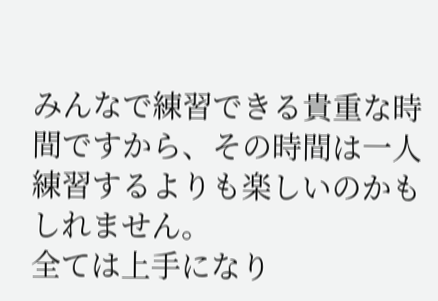みんなで練習できる貴重な時間ですから、その時間は一人練習するよりも楽しいのかもしれません。
全ては上手になり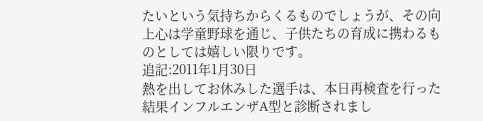たいという気持ちからくるものでしょうが、その向上心は学童野球を通じ、子供たちの育成に携わるものとしては嬉しい限りです。
追記:2011年1月30日
熱を出してお休みした選手は、本日再検査を行った結果インフルエンザA型と診断されまし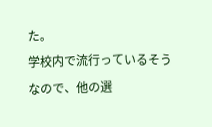た。
学校内で流行っているそうなので、他の選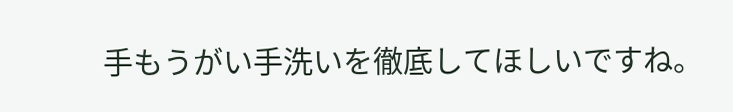手もうがい手洗いを徹底してほしいですね。